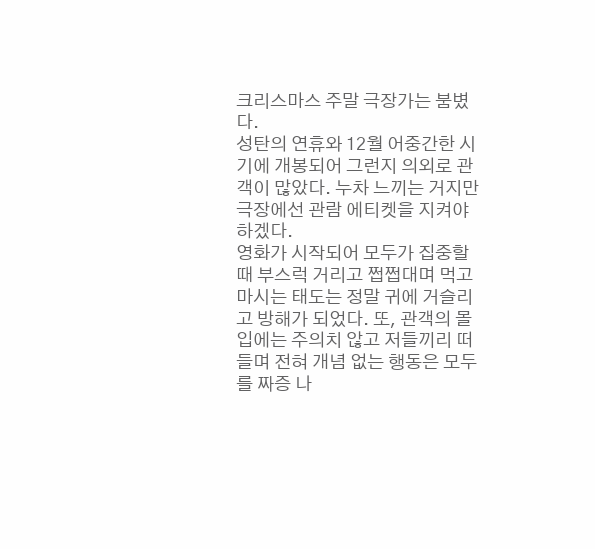크리스마스 주말 극장가는 붐볐다.
성탄의 연휴와 12월 어중간한 시기에 개봉되어 그런지 의외로 관객이 많았다. 누차 느끼는 거지만 극장에선 관람 에티켓을 지켜야 하겠다.
영화가 시작되어 모두가 집중할 때 부스럭 거리고 쩝쩝대며 먹고 마시는 태도는 정말 귀에 거슬리고 방해가 되었다. 또, 관객의 몰입에는 주의치 않고 저들끼리 떠들며 전혀 개념 없는 행동은 모두를 짜증 나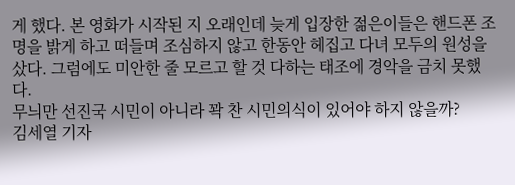게 했다. 본 영화가 시작된 지 오래인데 늦게 입장한 젊은이들은 핸드폰 조명을 밝게 하고 떠들며 조심하지 않고 한동안 헤집고 다녀 모두의 원성을 샀다. 그럼에도 미안한 줄 모르고 할 것 다하는 태조에 경악을 금치 못했다.
무늬만 선진국 시민이 아니라 꽉 찬 시민의식이 있어야 하지 않을까?
김세열 기자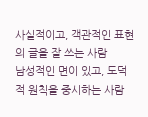사실적이고, 객관적인 표현의 글을 잘 쓰는 사람
남성적인 면이 있고, 도덕적 원칙을 중시하는 사람